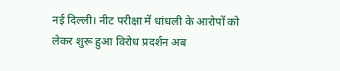नई दिल्ली। नीट परीक्षा में धांधली के आरोपों को लेकर शुरू हुआ विरोध प्रदर्शन अब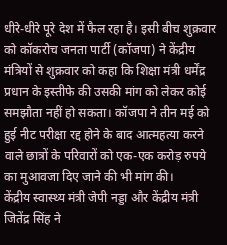धीरे-धीरे पूरे देश में फैल रहा है। इसी बीच शुक्रवार को कॉकरोच जनता पार्टी (कॉजपा) ने केंद्रीय मंत्रियों से शुक्रवार को कहा कि शिक्षा मंत्री धर्मेंद्र प्रधान के इस्तीफे की उसकी मांग को लेकर कोई समझौता नहीं हो सकता। कॉजपा ने तीन मई को हुई नीट परीक्षा रद्द होने के बाद आत्महत्या करने वाले छात्रों के परिवारों को एक-एक करोड़ रुपये का मुआवजा दिए जाने की भी मांग की।
केंद्रीय स्वास्थ्य मंत्री जेपी नड्डा और केंद्रीय मंत्री जितेंद्र सिंह ने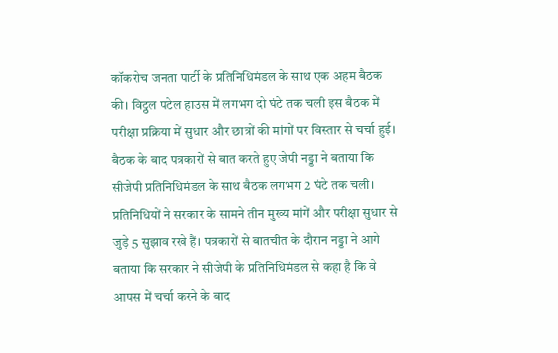कॉकरोच जनता पार्टी के प्रतिनिधिमंडल के साथ एक अहम बैठक की। विट्ठल पटेल हाउस में लगभग दो घंटे तक चली इस बैठक में परीक्षा प्रक्रिया में सुधार और छात्रों की मांगों पर विस्तार से चर्चा हुई। बैठक के बाद पत्रकारों से बात करते हुए जेपी नड्डा ने बताया कि सीजेपी प्रतिनिधिमंडल के साथ बैठक लगभग 2 घंटे तक चली। प्रतिनिधियों ने सरकार के सामने तीन मुख्य मांगें और परीक्षा सुधार से जुड़े 5 सुझाव रखे हैं। पत्रकारों से बातचीत के दौरान नड्डा ने आगे बताया कि सरकार ने सीजेपी के प्रतिनिधिमंडल से कहा है कि वे आपस में चर्चा करने के बाद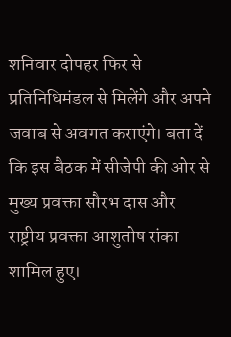शनिवार दोपहर फिर से प्रतिनिधिमंडल से मिलेंगे और अपने जवाब से अवगत कराएंगे। बता दें कि इस बैठक में सीजेपी की ओर से मुख्य प्रवक्ता सौरभ दास और राष्ट्रीय प्रवक्ता आशुतोष रांका शामिल हुए।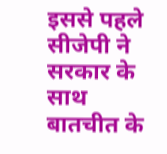इससे पहले सीजेपी ने सरकार के साथ बातचीत के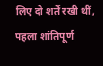लिए दो शर्तें रखी थीं, पहला शांतिपूर्ण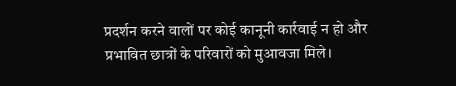प्रदर्शन करने वालों पर कोई कानूनी कार्रवाई न हो और प्रभावित छात्रों के परिवारों को मुआवजा मिले।